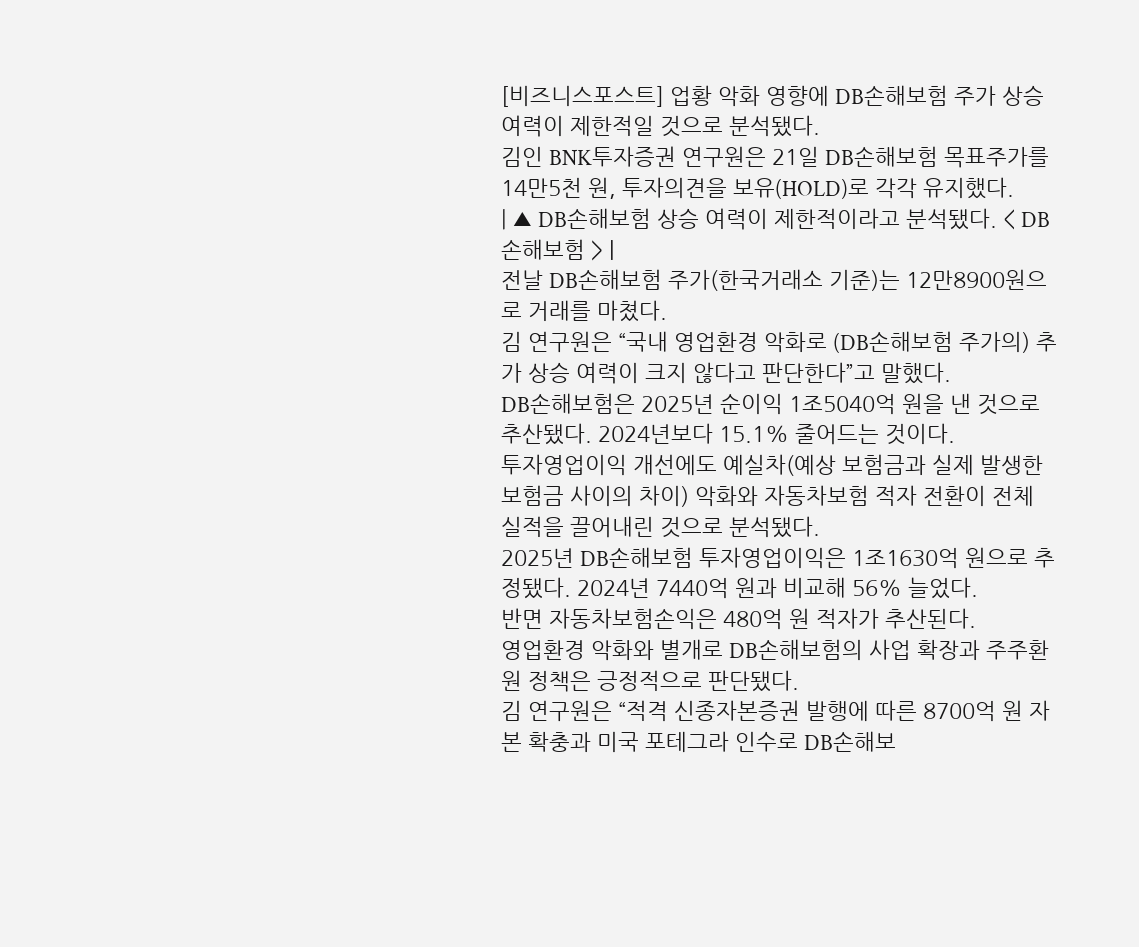[비즈니스포스트] 업황 악화 영향에 DB손해보험 주가 상승 여력이 제한적일 것으로 분석됐다.
김인 BNK투자증권 연구원은 21일 DB손해보험 목표주가를 14만5천 원, 투자의견을 보유(HOLD)로 각각 유지했다.
| ▲ DB손해보험 상승 여력이 제한적이라고 분석됐다. < DB손해보험 > |
전날 DB손해보험 주가(한국거래소 기준)는 12만8900원으로 거래를 마쳤다.
김 연구원은 “국내 영업환경 악화로 (DB손해보험 주가의) 추가 상승 여력이 크지 않다고 판단한다”고 말했다.
DB손해보험은 2025년 순이익 1조5040억 원을 낸 것으로 추산됐다. 2024년보다 15.1% 줄어드는 것이다.
투자영업이익 개선에도 예실차(예상 보험금과 실제 발생한 보험금 사이의 차이) 악화와 자동차보험 적자 전환이 전체 실적을 끌어내린 것으로 분석됐다.
2025년 DB손해보험 투자영업이익은 1조1630억 원으로 추정됐다. 2024년 7440억 원과 비교해 56% 늘었다.
반면 자동차보험손익은 480억 원 적자가 추산된다.
영업환경 악화와 별개로 DB손해보험의 사업 확장과 주주환원 정책은 긍정적으로 판단됐다.
김 연구원은 “적격 신종자본증권 발행에 따른 8700억 원 자본 확충과 미국 포테그라 인수로 DB손해보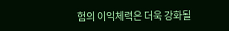험의 이익체력은 더욱 강화될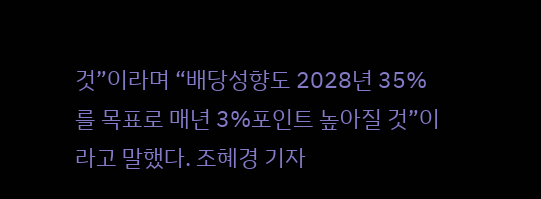것”이라며 “배당성향도 2028년 35%를 목표로 매년 3%포인트 높아질 것”이라고 말했다. 조혜경 기자